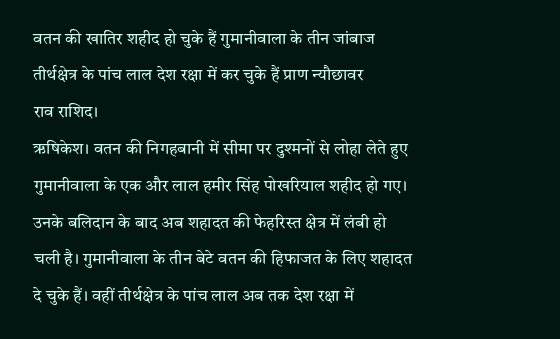वतन की खातिर शहीद हो चुके हैं गुमानीवाला के तीन जांबाज
तीर्थक्षेत्र के पांच लाल देश रक्षा में कर चुके हैं प्राण न्यौछावर
राव राशिद।
ऋषिकेश। वतन की निगहबानी में सीमा पर दुश्मनों से लोहा लेते हुए गुमानीवाला के एक और लाल हमीर सिंह पोखरियाल शहीद हो गए। उनके बलिदान के बाद अब शहादत की फेहरिस्त क्षेत्र में लंबी हो चली है। गुमानीवाला के तीन बेटे वतन की हिफाजत के लिए शहादत दे चुके हैं। वहीं तीर्थक्षेत्र के पांच लाल अब तक देश रक्षा में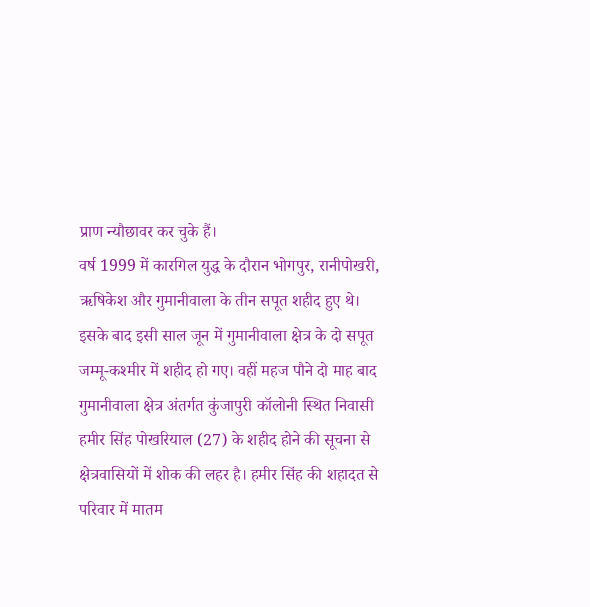प्राण न्यौछावर कर चुके हैं।
वर्ष 1999 में कारगिल युद्ध के दौरान भोगपुर, रानीपोखरी, ऋषिकेश और गुमानीवाला के तीन सपूत शहीद हुए थे। इसके बाद इसी साल जून में गुमानीवाला क्षेत्र के दो सपूत जम्मू-कश्मीर में शहीद हो गए। वहीं महज पौने दो माह बाद गुमानीवाला क्षेत्र अंतर्गत कुंजापुरी कॉलोनी स्थित निवासी हमीर सिंह पोखरियाल (27) के शहीद होने की सूचना से क्षेत्रवासियों में शोक की लहर है। हमीर सिंह की शहादत से परिवार में मातम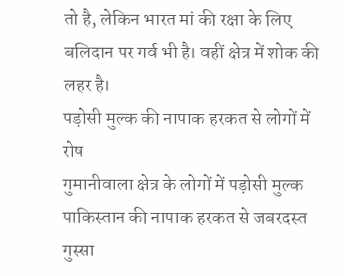तो है, लेकिन भारत मां की रक्षा के लिए बलिदान पर गर्व भी है। वहीं क्षेत्र में शोक की लहर है।
पड़ोसी मुल्क की नापाक हरकत से लोगों में रोष
गुमानीवाला क्षेत्र के लोगों में पड़ोसी मुल्क पाकिस्तान की नापाक हरकत से जबरदस्त गुस्सा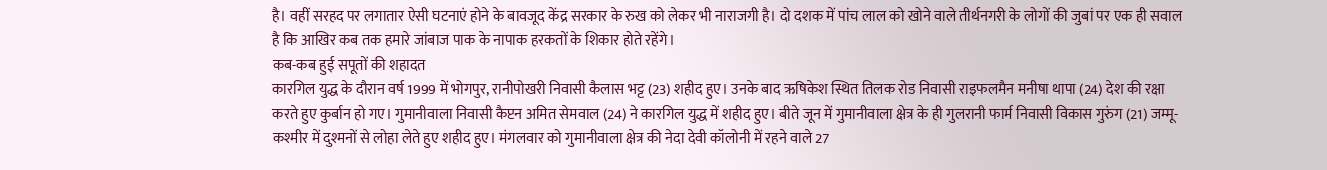है। वहीं सरहद पर लगातार ऐसी घटनाएं होने के बावजूद केंद्र सरकार के रुख को लेकर भी नाराजगी है। दो दशक में पांच लाल को खोने वाले तीर्थनगरी के लोगों की जुबां पर एक ही सवाल है कि आखिर कब तक हमारे जांबाज पाक के नापाक हरकतों के शिकार होते रहेंगे।
कब-कब हुई सपूतों की शहादत
कारगिल युद्ध के दौरान वर्ष 1999 में भोगपुर, रानीपोखरी निवासी कैलास भट्ट (23) शहीद हुए। उनके बाद ऋषिकेश स्थित तिलक रोड निवासी राइफलमैन मनीषा थापा (24) देश की रक्षा करते हुए कुर्बान हो गए। गुमानीवाला निवासी कैप्टन अमित सेमवाल (24) ने कारगिल युद्ध में शहीद हुए। बीते जून में गुमानीवाला क्षेत्र के ही गुलरानी फार्म निवासी विकास गुरुंग (21) जम्मू-कश्मीर में दुश्मनों से लोहा लेते हुए शहीद हुए। मंगलवार को गुमानीवाला क्षेत्र की नेदा देवी कॉलोनी में रहने वाले 27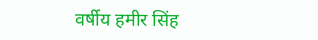वर्षीय हमीर सिंह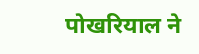पोखरियाल ने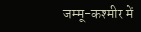जम्मू-कश्मीर में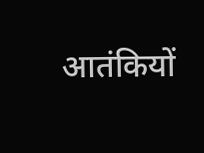आतंकियों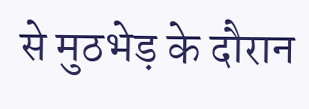से मुठभेड़ के दौरान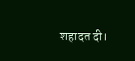शहादत दी।